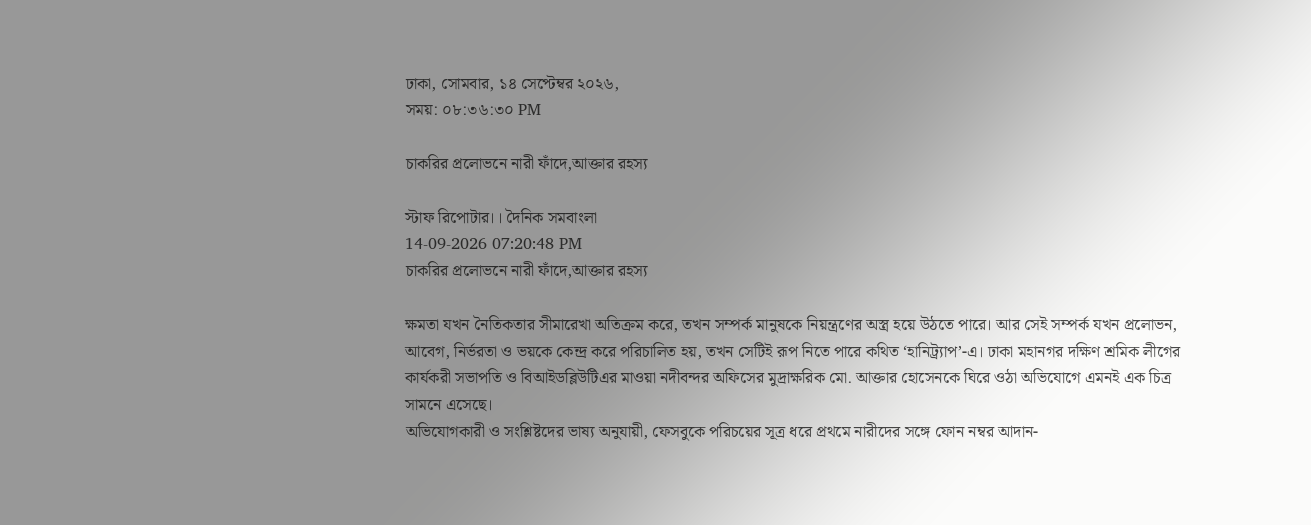ঢাকা, সোমবার, ১৪ সেপ্টেম্বর ২০২৬,
সময়: ০৮:৩৬:৩০ PM

চাকরির প্রলোভনে নারী ফাঁদে,আক্তার রহস্য

স্টাফ রিপোটার।। দৈনিক সমবাংলা
14-09-2026 07:20:48 PM
চাকরির প্রলোভনে নারী ফাঁদে,আক্তার রহস্য

ক্ষমতা যখন নৈতিকতার সীমারেখা অতিক্রম করে, তখন সম্পর্ক মানুষকে নিয়ন্ত্রণের অস্ত্র হয়ে উঠতে পারে। আর সেই সম্পর্ক যখন প্রলোভন, আবেগ, নির্ভরতা ও ভয়কে কেন্দ্র করে পরিচালিত হয়, তখন সেটিই রূপ নিতে পারে কথিত ‘হানিট্র্যাপ’-এ। ঢাকা মহানগর দক্ষিণ শ্রমিক লীগের কার্যকরী সভাপতি ও বিআইডব্লিউটিএর মাওয়া নদীবন্দর অফিসের মুদ্রাক্ষরিক মো. আক্তার হোসেনকে ঘিরে ওঠা অভিযোগে এমনই এক চিত্র সামনে এসেছে।
অভিযোগকারী ও সংশ্লিষ্টদের ভাষ্য অনুযায়ী, ফেসবুকে পরিচয়ের সূত্র ধরে প্রথমে নারীদের সঙ্গে ফোন নম্বর আদান-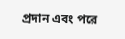প্রদান এবং পরে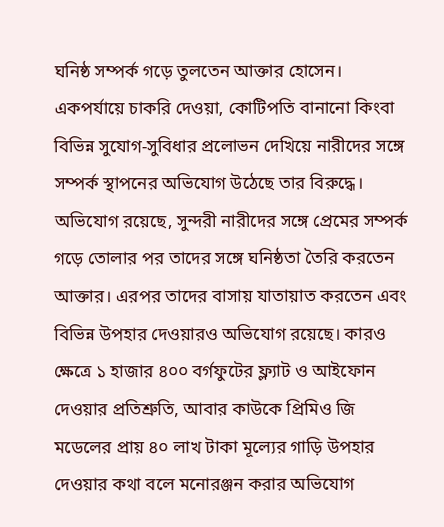ঘনিষ্ঠ সম্পর্ক গড়ে তুলতেন আক্তার হোসেন। একপর্যায়ে চাকরি দেওয়া, কোটিপতি বানানো কিংবা বিভিন্ন সুযোগ-সুবিধার প্রলোভন দেখিয়ে নারীদের সঙ্গে সম্পর্ক স্থাপনের অভিযোগ উঠেছে তার বিরুদ্ধে।
অভিযোগ রয়েছে, সুন্দরী নারীদের সঙ্গে প্রেমের সম্পর্ক গড়ে তোলার পর তাদের সঙ্গে ঘনিষ্ঠতা তৈরি করতেন আক্তার। এরপর তাদের বাসায় যাতায়াত করতেন এবং বিভিন্ন উপহার দেওয়ারও অভিযোগ রয়েছে। কারও ক্ষেত্রে ১ হাজার ৪০০ বর্গফুটের ফ্ল্যাট ও আইফোন দেওয়ার প্রতিশ্রুতি, আবার কাউকে প্রিমিও জি মডেলের প্রায় ৪০ লাখ টাকা মূল্যের গাড়ি উপহার দেওয়ার কথা বলে মনোরঞ্জন করার অভিযোগ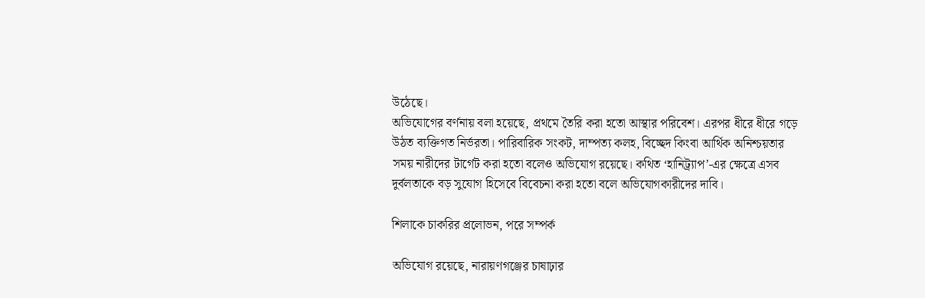উঠেছে।
অভিযোগের বর্ণনায় বলা হয়েছে, প্রথমে তৈরি করা হতো আস্থার পরিবেশ। এরপর ধীরে ধীরে গড়ে উঠত ব্যক্তিগত নির্ভরতা। পারিবারিক সংকট, দাম্পত্য কলহ, বিচ্ছেদ কিংবা আর্থিক অনিশ্চয়তার সময় নারীদের টার্গেট করা হতো বলেও অভিযোগ রয়েছে। কথিত ‘হানিট্র্যাপ’-এর ক্ষেত্রে এসব দুর্বলতাকে বড় সুযোগ হিসেবে বিবেচনা করা হতো বলে অভিযোগকারীদের দাবি।

শিলাকে চাকরির প্রলোভন, পরে সম্পর্ক

অভিযোগ রয়েছে, নারায়ণগঞ্জের চাষাঢ়ার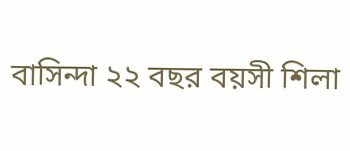বাসিন্দা ২২ বছর বয়সী শিলা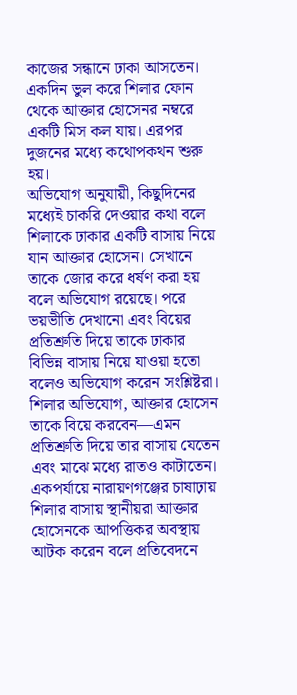কাজের সন্ধানে ঢাকা আসতেন। একদিন ভুল করে শিলার ফোন থেকে আক্তার হোসেনর নম্বরে একটি মিস কল যায়। এরপর দুজনের মধ্যে কথোপকথন শুরু হয়।
অভিযোগ অনুযায়ী, কিছুদিনের মধ্যেই চাকরি দেওয়ার কথা বলে শিলাকে ঢাকার একটি বাসায় নিয়ে যান আক্তার হোসেন। সেখানে তাকে জোর করে ধর্ষণ করা হয় বলে অভিযোগ রয়েছে। পরে ভয়ভীতি দেখানো এবং বিয়ের প্রতিশ্রুতি দিয়ে তাকে ঢাকার বিভিন্ন বাসায় নিয়ে যাওয়া হতো বলেও অভিযোগ করেন সংশ্লিষ্টরা।
শিলার অভিযোগ, আক্তার হোসেন তাকে বিয়ে করবেন—এমন প্রতিশ্রুতি দিয়ে তার বাসায় যেতেন এবং মাঝে মধ্যে রাতও কাটাতেন।
একপর্যায়ে নারায়ণগঞ্জের চাষাঢ়ায় শিলার বাসায় স্থানীয়রা আক্তার হোসেনকে আপত্তিকর অবস্থায় আটক করেন বলে প্রতিবেদনে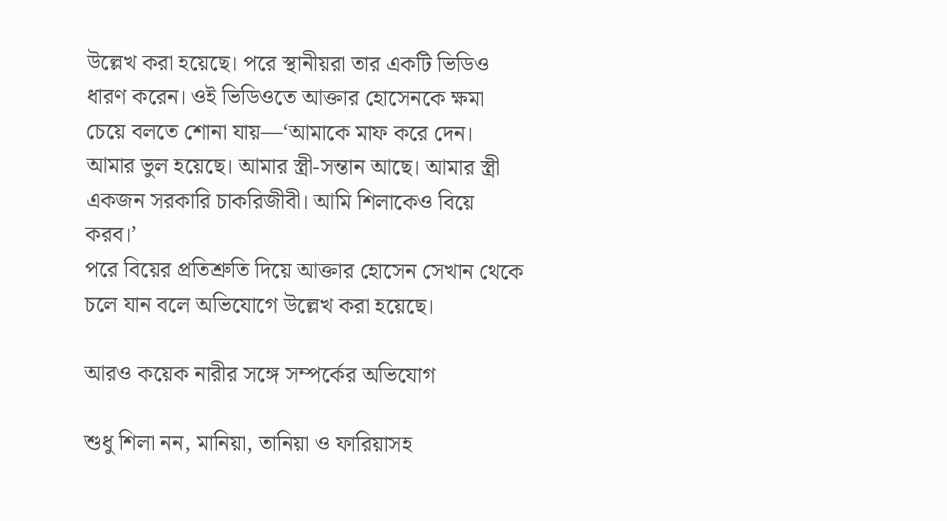উল্লেখ করা হয়েছে। পরে স্থানীয়রা তার একটি ভিডিও ধারণ করেন। ওই ভিডিওতে আক্তার হোসেনকে ক্ষমা চেয়ে বলতে শোনা যায়—‘আমাকে মাফ করে দেন। আমার ভুল হয়েছে। আমার স্ত্রী-সন্তান আছে। আমার স্ত্রী একজন সরকারি চাকরিজীবী। আমি শিলাকেও বিয়ে করব।’
পরে বিয়ের প্রতিশ্রুতি দিয়ে আক্তার হোসেন সেখান থেকে চলে যান বলে অভিযোগে উল্লেখ করা হয়েছে।

আরও কয়েক নারীর সঙ্গে সম্পর্কের অভিযোগ

শুধু শিলা নন, মানিয়া, তানিয়া ও ফারিয়াসহ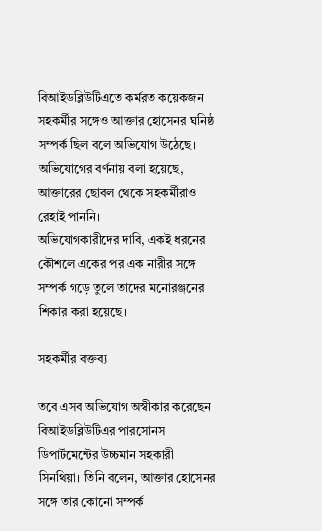বিআইডব্লিউটিএতে কর্মরত কয়েকজন সহকর্মীর সঙ্গেও আক্তার হোসেনর ঘনিষ্ঠ সম্পর্ক ছিল বলে অভিযোগ উঠেছে। অভিযোগের বর্ণনায় বলা হয়েছে, আক্তারের ছোবল থেকে সহকর্মীরাও রেহাই পাননি।
অভিযোগকারীদের দাবি, একই ধরনের কৌশলে একের পর এক নারীর সঙ্গে সম্পর্ক গড়ে তুলে তাদের মনোরঞ্জনের শিকার করা হয়েছে।

সহকর্মীর বক্তব্য

তবে এসব অভিযোগ অস্বীকার করেছেন বিআইডব্লিউটিএর পারসোনস ডিপার্টমেন্টের উচ্চমান সহকারী সিনথিয়া। তিনি বলেন, আক্তার হোসেনর সঙ্গে তার কোনো সম্পর্ক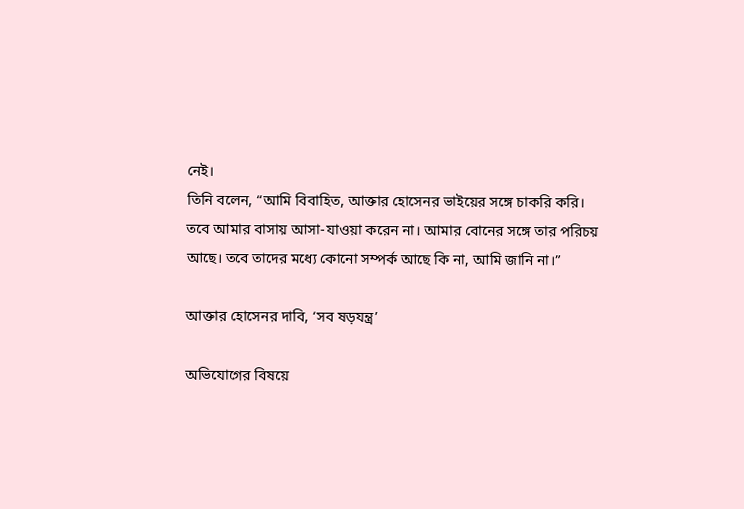নেই।
তিনি বলেন, “আমি বিবাহিত, আক্তার হোসেনর ভাইয়ের সঙ্গে চাকরি করি। তবে আমার বাসায় আসা-যাওয়া করেন না। আমার বোনের সঙ্গে তার পরিচয় আছে। তবে তাদের মধ্যে কোনো সম্পর্ক আছে কি না, আমি জানি না।”

আক্তার হোসেনর দাবি, ‘সব ষড়যন্ত্র’

অভিযোগের বিষয়ে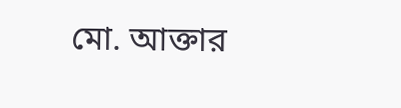মো. আক্তার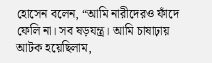হোসেন বলেন, “আমি নারীদেরও ফাঁদে ফেলি না। সব ষড়যন্ত্র। আমি চাষাঢ়ায় আটক হয়েছিলাম,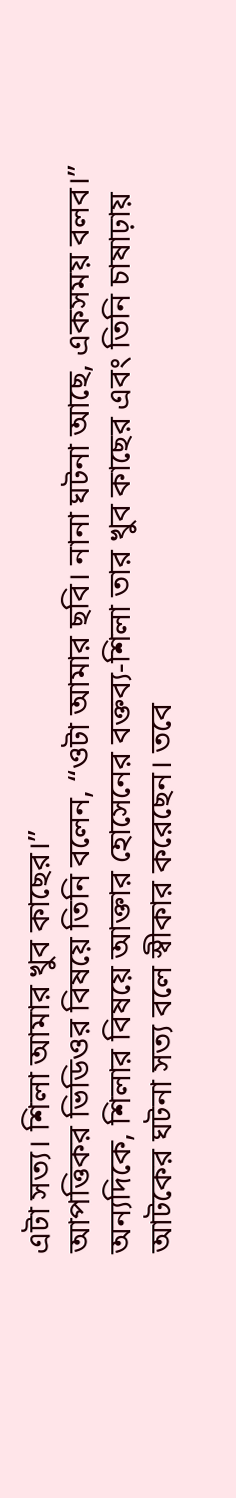এটা সত্য। শিলা আমার খুব কাছের।”
আপত্তিকর ভিডিওর বিষয়ে তিনি বলেন, “ওটা আমার ছবি। নানা ঘটনা আছে, একসময় বলব।”
অন্যদিকে, শিলার বিষয়ে আক্তার হোসেনের বক্তব্য-শিলা তার খুব কাছের এবং তিনি চাষাঢ়ায় আটকের ঘটনা সত্য বলে স্বীকার করেছেন। তবে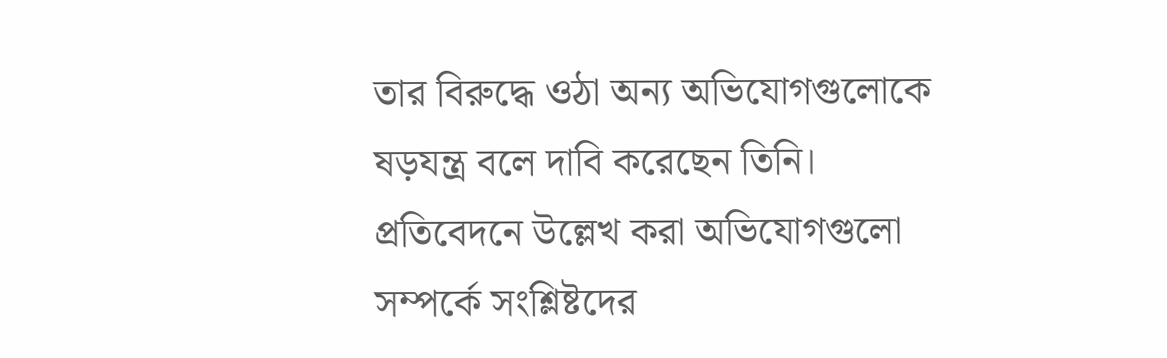তার বিরুদ্ধে ওঠা অন্য অভিযোগগুলোকে ষড়যন্ত্র বলে দাবি করেছেন তিনি।
প্রতিবেদনে উল্লেখ করা অভিযোগগুলো সম্পর্কে সংশ্লিষ্টদের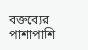বক্তব্যের পাশাপাশি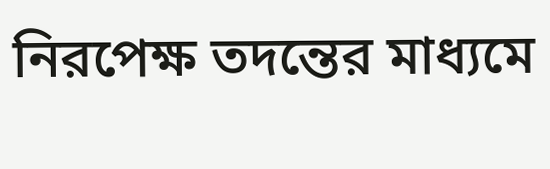নিরপেক্ষ তদন্তের মাধ্যমে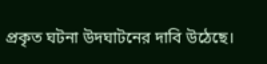প্রকৃত ঘটনা উদঘাটনের দাবি উঠেছে।